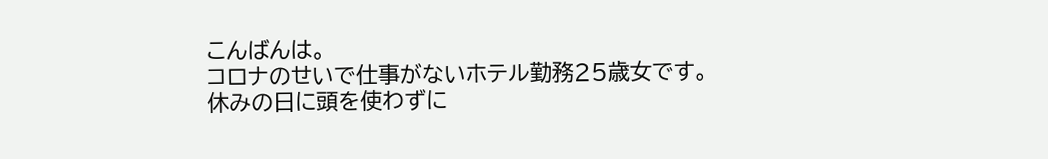こんばんは。
コロナのせいで仕事がないホテル勤務25歳女です。
休みの日に頭を使わずに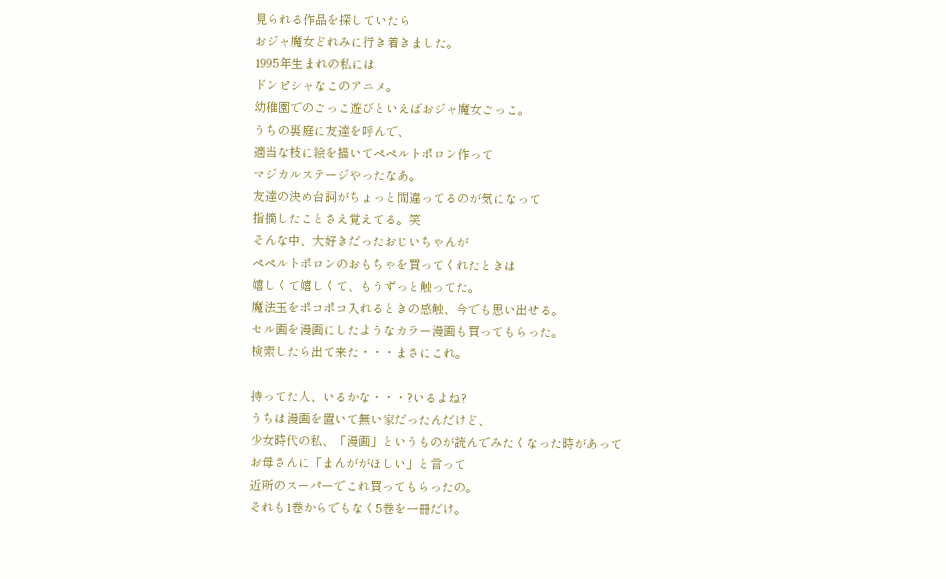見られる作品を探していたら
おジャ魔女どれみに行き着きました。
1995年生まれの私には
ドンピシャなこのアニメ。
幼稚園でのごっこ遊びといえばおジャ魔女ごっこ。
うちの裏庭に友達を呼んで、
適当な枝に絵を描いてペペルトポロン作って
マジカルステージやったなあ。
友達の決め台詞がちょっと間違ってるのが気になって
指摘したことさえ覚えてる。笑
そんな中、大好きだったおじいちゃんが
ペペルトポロンのおもちゃを買ってくれたときは
嬉しくて嬉しくて、もうずっと触ってた。
魔法玉をポコポコ入れるときの感触、今でも思い出せる。
セル画を漫画にしたようなカラー漫画も買ってもらった。
検索したら出て来た・・・まさにこれ。

持ってた人、いるかな・・・?いるよね?
うちは漫画を置いて無い家だったんだけど、
少女時代の私、「漫画」というものが読んでみたくなった時があって
お母さんに「まんががほしい」と言って
近所のスーパーでこれ買ってもらったの。
それも1巻からでもなく5巻を一冊だけ。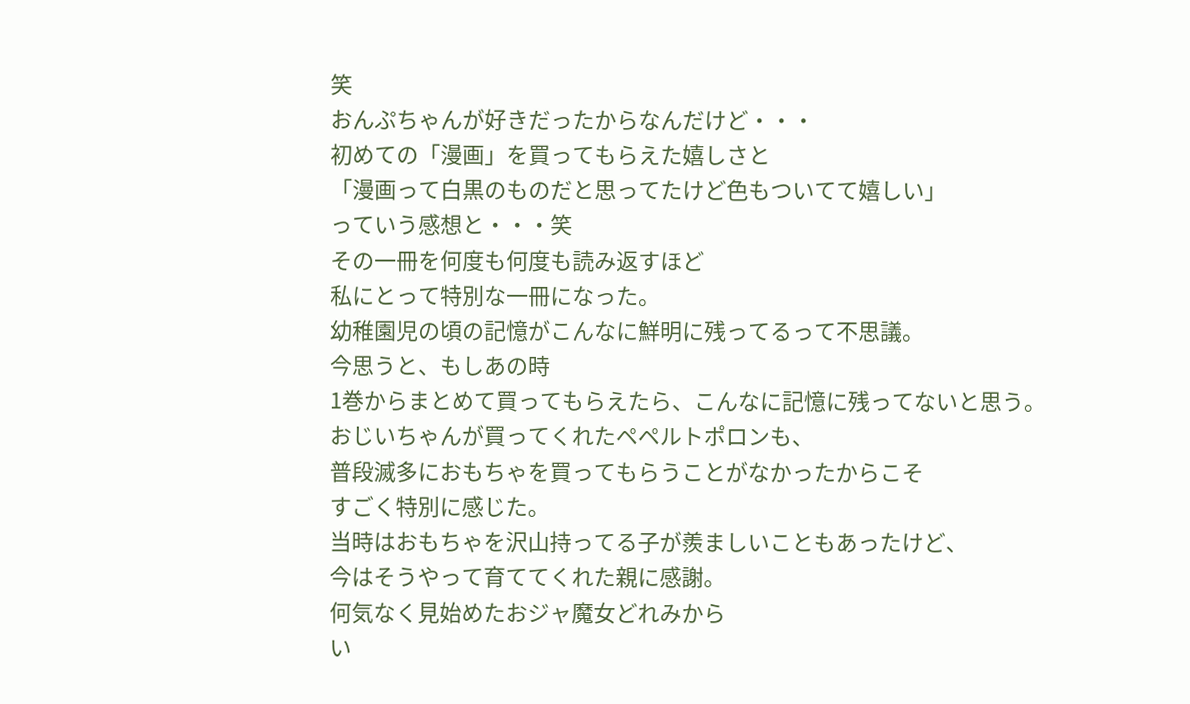笑
おんぷちゃんが好きだったからなんだけど・・・
初めての「漫画」を買ってもらえた嬉しさと
「漫画って白黒のものだと思ってたけど色もついてて嬉しい」
っていう感想と・・・笑
その一冊を何度も何度も読み返すほど
私にとって特別な一冊になった。
幼稚園児の頃の記憶がこんなに鮮明に残ってるって不思議。
今思うと、もしあの時
1巻からまとめて買ってもらえたら、こんなに記憶に残ってないと思う。
おじいちゃんが買ってくれたペペルトポロンも、
普段滅多におもちゃを買ってもらうことがなかったからこそ
すごく特別に感じた。
当時はおもちゃを沢山持ってる子が羨ましいこともあったけど、
今はそうやって育ててくれた親に感謝。
何気なく見始めたおジャ魔女どれみから
い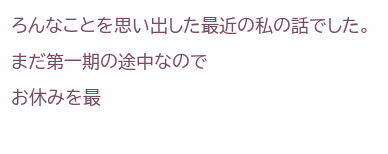ろんなことを思い出した最近の私の話でした。
まだ第一期の途中なので
お休みを最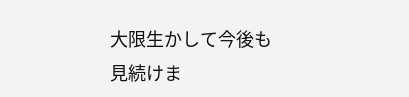大限生かして今後も見続けま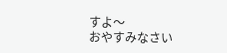すよ〜
おやすみなさい